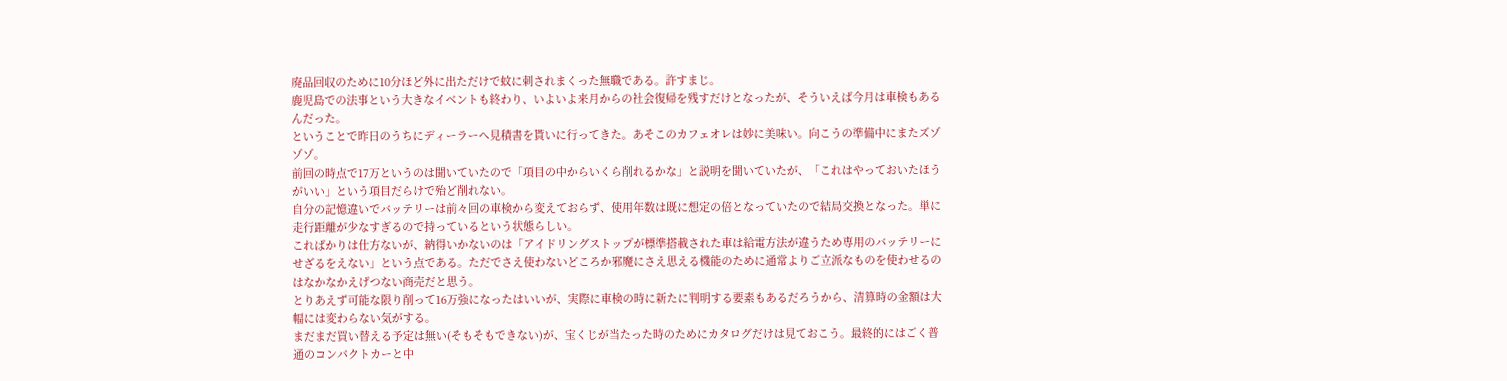廃品回収のために10分ほど外に出ただけで蚊に刺されまくった無職である。許すまじ。
鹿児島での法事という大きなイベントも終わり、いよいよ来月からの社会復帰を残すだけとなったが、そういえば今月は車検もあるんだった。
ということで昨日のうちにディーラーへ見積書を貰いに行ってきた。あそこのカフェオレは妙に美味い。向こうの準備中にまたズゾゾゾ。
前回の時点で17万というのは聞いていたので「項目の中からいくら削れるかな」と説明を聞いていたが、「これはやっておいたほうがいい」という項目だらけで殆ど削れない。
自分の記憶違いでバッテリーは前々回の車検から変えておらず、使用年数は既に想定の倍となっていたので結局交換となった。単に走行距離が少なすぎるので持っているという状態らしい。
こればかりは仕方ないが、納得いかないのは「アイドリングストップが標準搭載された車は給電方法が違うため専用のバッテリーにせざるをえない」という点である。ただでさえ使わないどころか邪魔にさえ思える機能のために通常よりご立派なものを使わせるのはなかなかえげつない商売だと思う。
とりあえず可能な限り削って16万強になったはいいが、実際に車検の時に新たに判明する要素もあるだろうから、清算時の金額は大幅には変わらない気がする。
まだまだ買い替える予定は無い(そもそもできない)が、宝くじが当たった時のためにカタログだけは見ておこう。最終的にはごく普通のコンパクトカーと中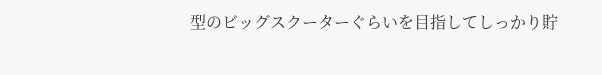型のビッグスクーターぐらいを目指してしっかり貯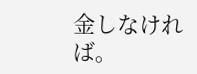金しなければ。